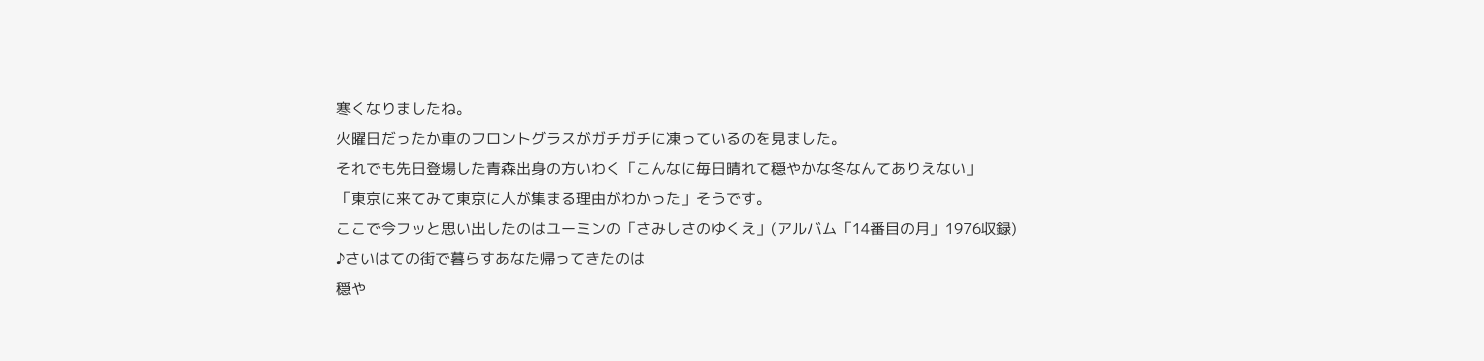寒くなりましたね。
火曜日だったか車のフロントグラスがガチガチに凍っているのを見ました。
それでも先日登場した青森出身の方いわく「こんなに毎日晴れて穏やかな冬なんてありえない」
「東京に来てみて東京に人が集まる理由がわかった」そうです。
ここで今フッと思い出したのはユーミンの「さみしさのゆくえ」(アルバム「14番目の月」1976収録)
♪さいはての街で暮らすあなた帰ってきたのは
穏や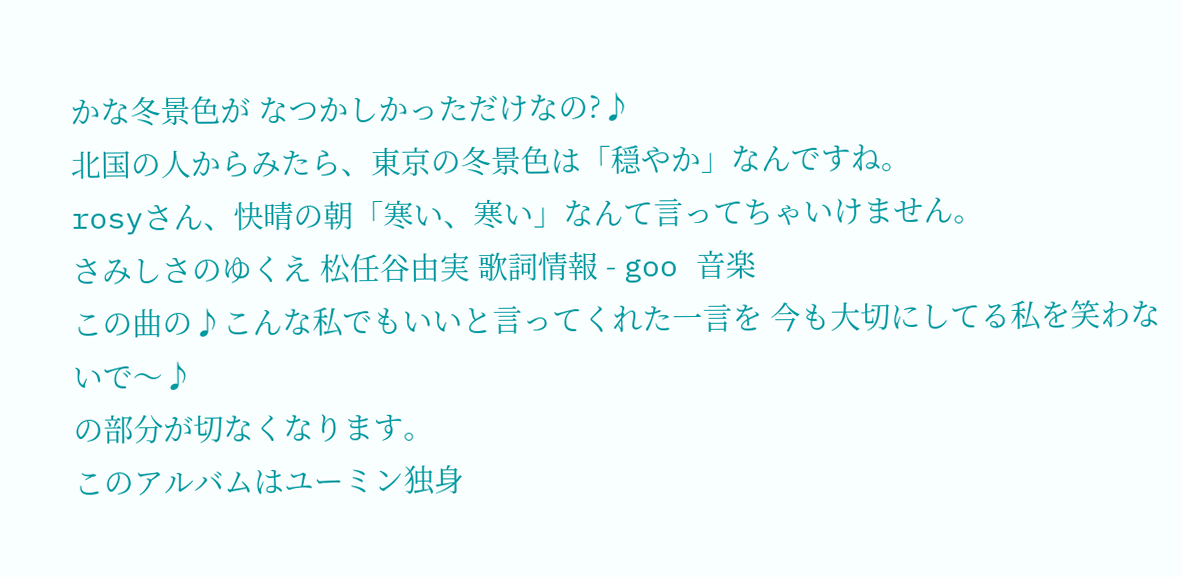かな冬景色が なつかしかっただけなの?♪
北国の人からみたら、東京の冬景色は「穏やか」なんですね。
rosyさん、快晴の朝「寒い、寒い」なんて言ってちゃいけません。
さみしさのゆくえ 松任谷由実 歌詞情報 - goo 音楽
この曲の♪こんな私でもいいと言ってくれた一言を 今も大切にしてる私を笑わないで〜♪
の部分が切なくなります。
このアルバムはユーミン独身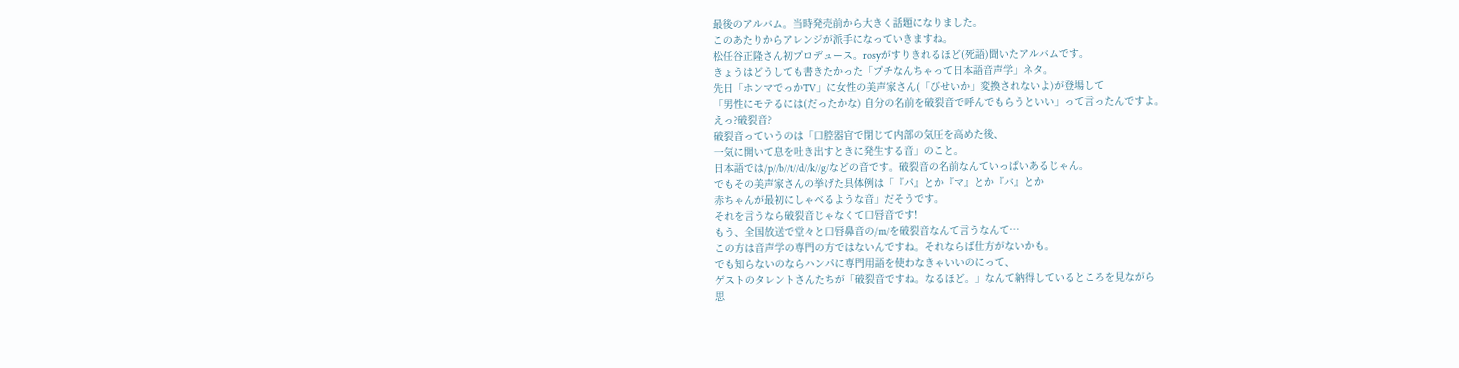最後のアルバム。当時発売前から大きく話題になりました。
このあたりからアレンジが派手になっていきますね。
松任谷正隆さん初プロデュース。rosyがすりきれるほど(死語)聞いたアルバムです。
きょうはどうしても書きたかった「プチなんちゃって日本語音声学」ネタ。
先日「ホンマでっかTV」に女性の美声家さん(「びせいか」変換されないよ)が登場して
「男性にモテるには(だったかな) 自分の名前を破裂音で呼んでもらうといい」って言ったんですよ。
えっ?破裂音?
破裂音っていうのは「口腔器官で閉じて内部の気圧を高めた後、
一気に開いて息を吐き出すときに発生する音」のこと。
日本語では/p//b//t//d//k//g/などの音です。破裂音の名前なんていっぱいあるじゃん。
でもその美声家さんの挙げた具体例は「『パ』とか『マ』とか『バ』とか
赤ちゃんが最初にしゃべるような音」だそうです。
それを言うなら破裂音じゃなくて口唇音です!
もう、全国放送で堂々と口唇鼻音の/m/を破裂音なんて言うなんて…
この方は音声学の専門の方ではないんですね。それならば仕方がないかも。
でも知らないのならハンパに専門用語を使わなきゃいいのにって、
ゲストのタレントさんたちが「破裂音ですね。なるほど。」なんて納得しているところを見ながら
思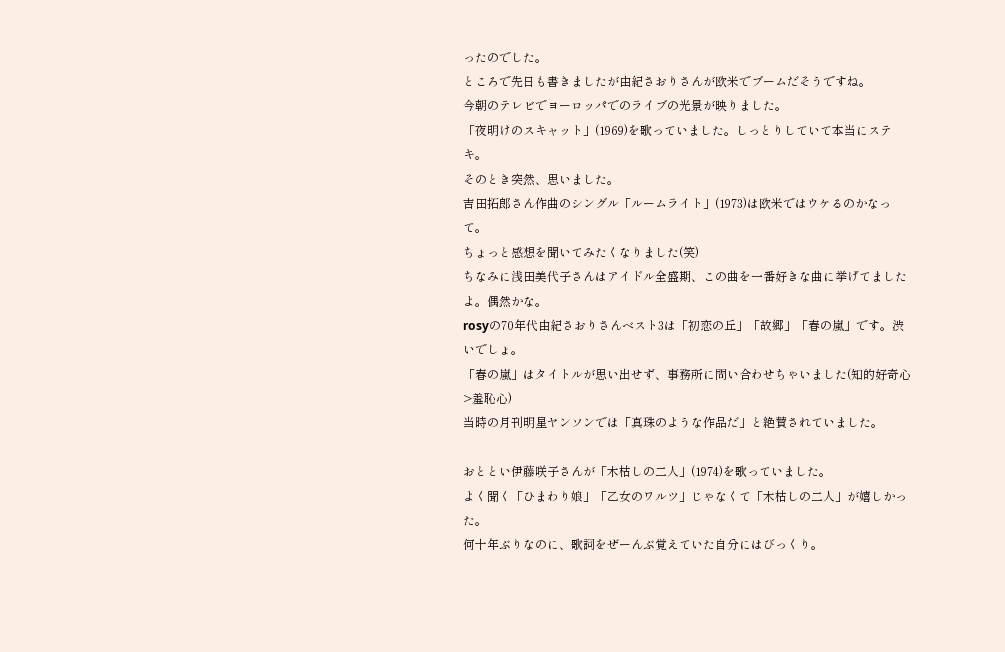ったのでした。
ところで先日も書きましたが由紀さおりさんが欧米でブームだそうですね。
今朝のテレビでヨーロッパでのライブの光景が映りました。
「夜明けのスキャット」(1969)を歌っていました。しっとりしていて本当にステキ。
そのとき突然、思いました。
吉田拓郎さん作曲のシングル「ルームライト」(1973)は欧米ではウケるのかなって。
ちょっと感想を聞いてみたくなりました(笑)
ちなみに浅田美代子さんはアイドル全盛期、この曲を一番好きな曲に挙げてましたよ。偶然かな。
rosyの70年代由紀さおりさんベスト3は「初恋の丘」「故郷」「春の嵐」です。渋いでしょ。
「春の嵐」はタイトルが思い出せず、事務所に問い合わせちゃいました(知的好奇心>羞恥心)
当時の月刊明星ヤンソンでは「真珠のような作品だ」と絶賛されていました。

おととい伊藤咲子さんが「木枯しの二人」(1974)を歌っていました。
よく聞く「ひまわり娘」「乙女のワルツ」じゃなくて「木枯しの二人」が嬉しかった。
何十年ぶりなのに、歌詞をぜーんぶ覚えていた自分にはびっくり。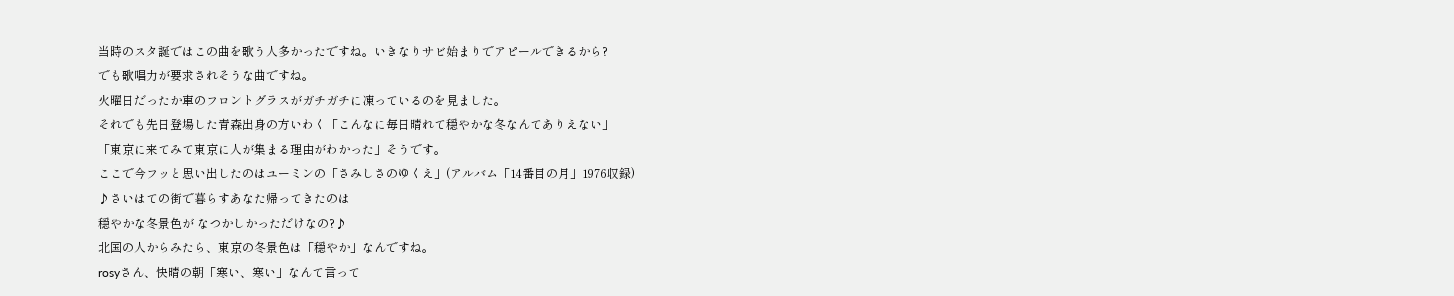当時のスタ誕ではこの曲を歌う人多かったですね。いきなりサビ始まりでアピールできるから?
でも歌唱力が要求されそうな曲ですね。
火曜日だったか車のフロントグラスがガチガチに凍っているのを見ました。
それでも先日登場した青森出身の方いわく「こんなに毎日晴れて穏やかな冬なんてありえない」
「東京に来てみて東京に人が集まる理由がわかった」そうです。
ここで今フッと思い出したのはユーミンの「さみしさのゆくえ」(アルバム「14番目の月」1976収録)
♪さいはての街で暮らすあなた帰ってきたのは
穏やかな冬景色が なつかしかっただけなの?♪
北国の人からみたら、東京の冬景色は「穏やか」なんですね。
rosyさん、快晴の朝「寒い、寒い」なんて言って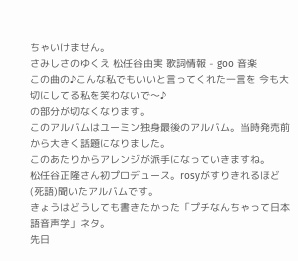ちゃいけません。
さみしさのゆくえ 松任谷由実 歌詞情報 - goo 音楽
この曲の♪こんな私でもいいと言ってくれた一言を 今も大切にしてる私を笑わないで〜♪
の部分が切なくなります。
このアルバムはユーミン独身最後のアルバム。当時発売前から大きく話題になりました。
このあたりからアレンジが派手になっていきますね。
松任谷正隆さん初プロデュース。rosyがすりきれるほど(死語)聞いたアルバムです。
きょうはどうしても書きたかった「プチなんちゃって日本語音声学」ネタ。
先日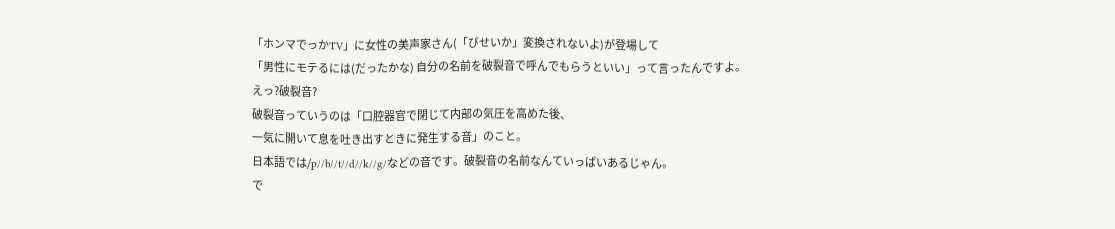「ホンマでっかTV」に女性の美声家さん(「びせいか」変換されないよ)が登場して
「男性にモテるには(だったかな) 自分の名前を破裂音で呼んでもらうといい」って言ったんですよ。
えっ?破裂音?
破裂音っていうのは「口腔器官で閉じて内部の気圧を高めた後、
一気に開いて息を吐き出すときに発生する音」のこと。
日本語では/p//b//t//d//k//g/などの音です。破裂音の名前なんていっぱいあるじゃん。
で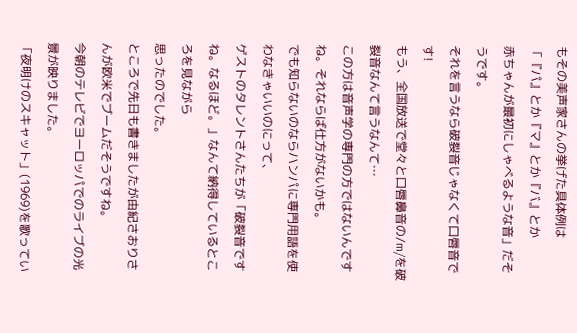もその美声家さんの挙げた具体例は「『パ』とか『マ』とか『バ』とか
赤ちゃんが最初にしゃべるような音」だそうです。
それを言うなら破裂音じゃなくて口唇音です!
もう、全国放送で堂々と口唇鼻音の/m/を破裂音なんて言うなんて…
この方は音声学の専門の方ではないんですね。それならば仕方がないかも。
でも知らないのならハンパに専門用語を使わなきゃいいのにって、
ゲストのタレントさんたちが「破裂音ですね。なるほど。」なんて納得しているところを見ながら
思ったのでした。
ところで先日も書きましたが由紀さおりさんが欧米でブームだそうですね。
今朝のテレビでヨーロッパでのライブの光景が映りました。
「夜明けのスキャット」(1969)を歌ってい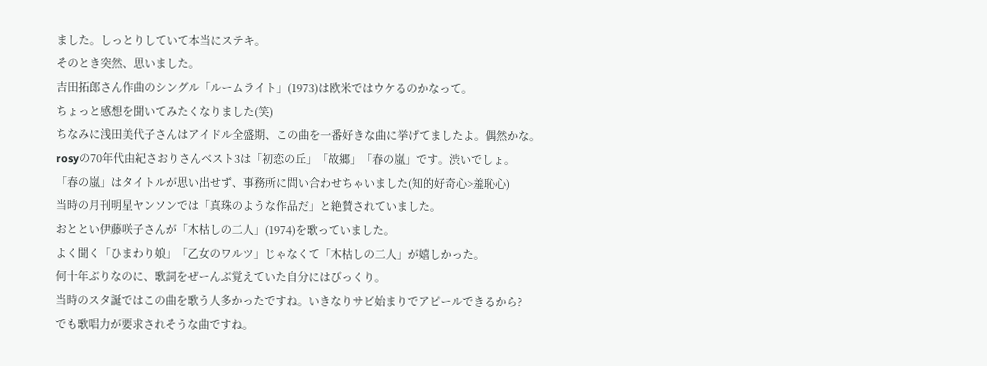ました。しっとりしていて本当にステキ。
そのとき突然、思いました。
吉田拓郎さん作曲のシングル「ルームライト」(1973)は欧米ではウケるのかなって。
ちょっと感想を聞いてみたくなりました(笑)
ちなみに浅田美代子さんはアイドル全盛期、この曲を一番好きな曲に挙げてましたよ。偶然かな。
rosyの70年代由紀さおりさんベスト3は「初恋の丘」「故郷」「春の嵐」です。渋いでしょ。
「春の嵐」はタイトルが思い出せず、事務所に問い合わせちゃいました(知的好奇心>羞恥心)
当時の月刊明星ヤンソンでは「真珠のような作品だ」と絶賛されていました。
おととい伊藤咲子さんが「木枯しの二人」(1974)を歌っていました。
よく聞く「ひまわり娘」「乙女のワルツ」じゃなくて「木枯しの二人」が嬉しかった。
何十年ぶりなのに、歌詞をぜーんぶ覚えていた自分にはびっくり。
当時のスタ誕ではこの曲を歌う人多かったですね。いきなりサビ始まりでアピールできるから?
でも歌唱力が要求されそうな曲ですね。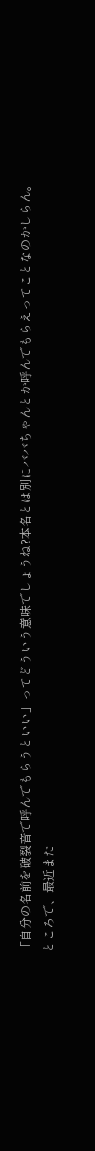「自分の名前を破裂音で呼んでもらうといい」ってどういう意味でしょうね?本名とは別にババちゃんとか呼んでもらえってことなのかしらん。
ところで、最近また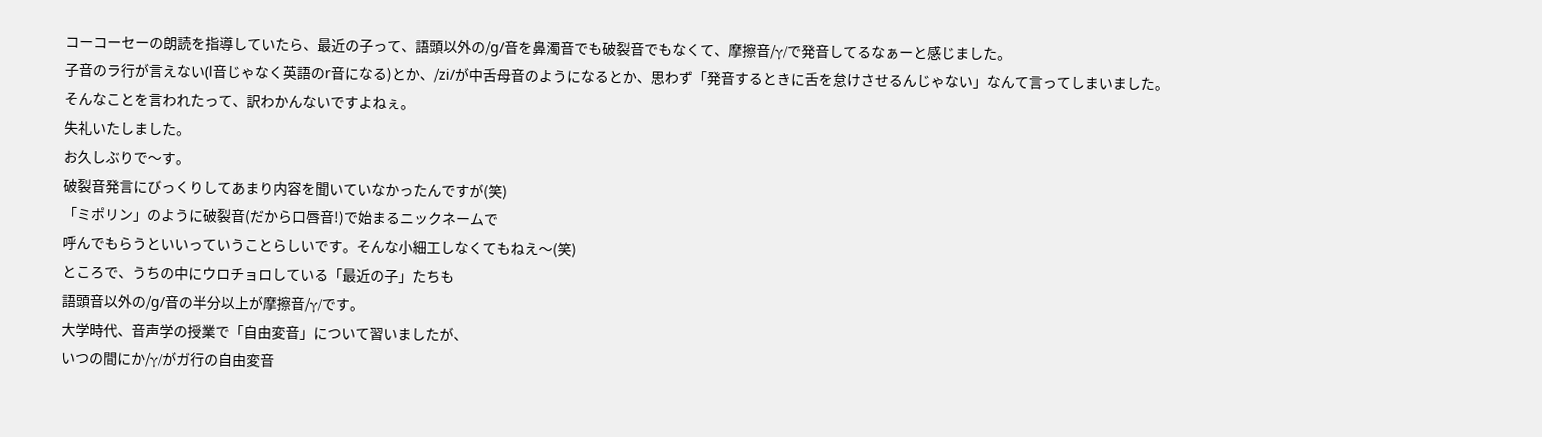コーコーセーの朗読を指導していたら、最近の子って、語頭以外の/g/音を鼻濁音でも破裂音でもなくて、摩擦音/γ/で発音してるなぁーと感じました。
子音のラ行が言えない(l音じゃなく英語のr音になる)とか、/zi/が中舌母音のようになるとか、思わず「発音するときに舌を怠けさせるんじゃない」なんて言ってしまいました。
そんなことを言われたって、訳わかんないですよねぇ。
失礼いたしました。
お久しぶりで〜す。
破裂音発言にびっくりしてあまり内容を聞いていなかったんですが(笑)
「ミポリン」のように破裂音(だから口唇音!)で始まるニックネームで
呼んでもらうといいっていうことらしいです。そんな小細工しなくてもねえ〜(笑)
ところで、うちの中にウロチョロしている「最近の子」たちも
語頭音以外の/g/音の半分以上が摩擦音/γ/です。
大学時代、音声学の授業で「自由変音」について習いましたが、
いつの間にか/γ/がガ行の自由変音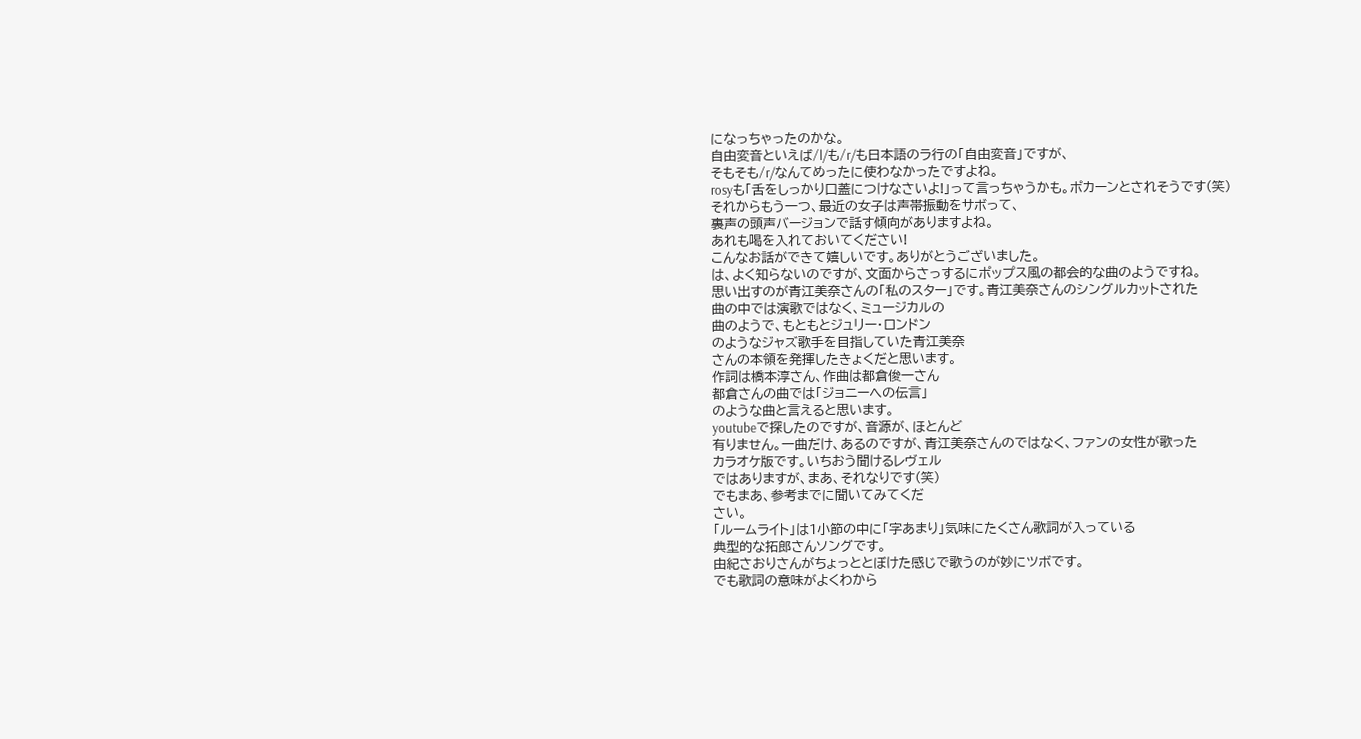になっちゃったのかな。
自由変音といえば/l/も/r/も日本語のラ行の「自由変音」ですが、
そもそも/r/なんてめったに使わなかったですよね。
rosyも「舌をしっかり口蓋につけなさいよ!」って言っちゃうかも。ポカーンとされそうです(笑)
それからもう一つ、最近の女子は声帯振動をサボって、
裏声の頭声バージョンで話す傾向がありますよね。
あれも喝を入れておいてください!
こんなお話ができて嬉しいです。ありがとうございました。
は、よく知らないのですが、文面からさっするにポップス風の都会的な曲のようですね。
思い出すのが青江美奈さんの「私のスター」です。青江美奈さんのシングルカットされた
曲の中では演歌ではなく、ミュージカルの
曲のようで、もともとジュリー・ロンドン
のようなジャズ歌手を目指していた青江美奈
さんの本領を発揮したきょくだと思います。
作詞は橋本淳さん、作曲は都倉俊一さん
都倉さんの曲では「ジョニーへの伝言」
のような曲と言えると思います。
youtubeで探したのですが、音源が、ほとんど
有りません。一曲だけ、あるのですが、青江美奈さんのではなく、ファンの女性が歌った
カラオケ版です。いちおう聞けるレヴェル
ではありますが、まあ、それなりです(笑)
でもまあ、参考までに聞いてみてくだ
さい。
「ルームライト」は1小節の中に「字あまり」気味にたくさん歌詞が入っている
典型的な拓郎さんソングです。
由紀さおりさんがちょっととぼけた感じで歌うのが妙にツボです。
でも歌詞の意味がよくわから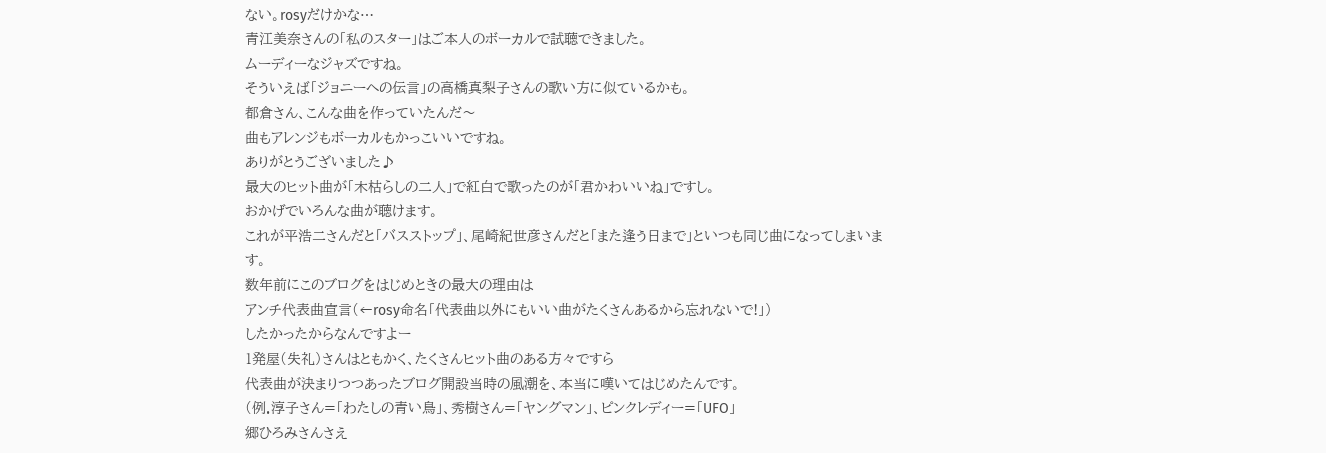ない。rosyだけかな…
青江美奈さんの「私のスター」はご本人のボーカルで試聴できました。
ムーディーなジャズですね。
そういえば「ジョニーへの伝言」の高橋真梨子さんの歌い方に似ているかも。
都倉さん、こんな曲を作っていたんだ〜
曲もアレンジもボーカルもかっこいいですね。
ありがとうございました♪
最大のヒット曲が「木枯らしの二人」で紅白で歌ったのが「君かわいいね」ですし。
おかげでいろんな曲が聴けます。
これが平浩二さんだと「バスストップ」、尾崎紀世彦さんだと「また逢う日まで」といつも同じ曲になってしまいます。
数年前にこのブログをはじめときの最大の理由は
アンチ代表曲宣言(←rosy命名「代表曲以外にもいい曲がたくさんあるから忘れないで!」)
したかったからなんですよー
1発屋(失礼)さんはともかく、たくさんヒット曲のある方々ですら
代表曲が決まりつつあったブログ開設当時の風潮を、本当に嘆いてはじめたんです。
(例.淳子さん=「わたしの青い鳥」、秀樹さん=「ヤングマン」、ピンクレディー=「UFO」
郷ひろみさんさえ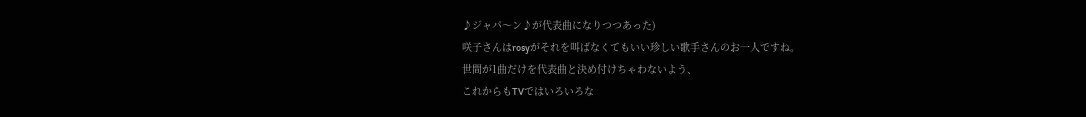♪ジャパ〜ン♪が代表曲になりつつあった)
咲子さんはrosyがそれを叫ばなくてもいい珍しい歌手さんのお一人ですね。
世間が1曲だけを代表曲と決め付けちゃわないよう、
これからもTVではいろいろな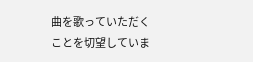曲を歌っていただくことを切望していま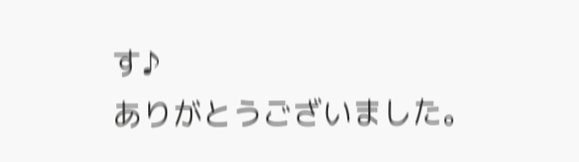す♪
ありがとうございました。